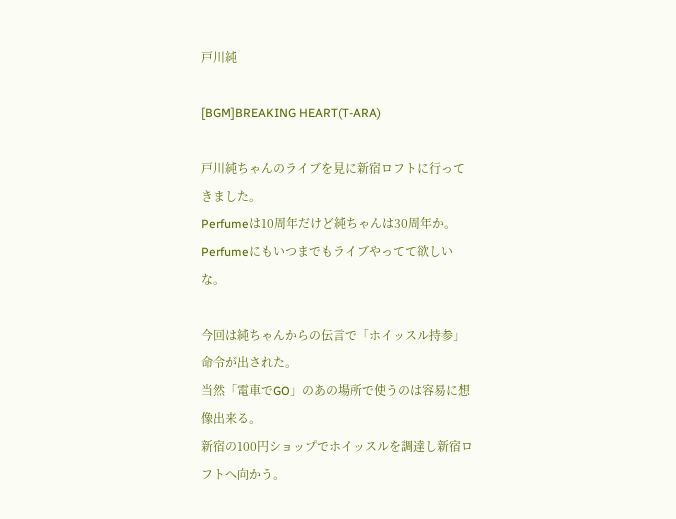戸川純

[BGM]BREAKING HEART(T-ARA)

戸川純ちゃんのライブを見に新宿ロフトに行ってきました。
Perfumeは10周年だけど純ちゃんは30周年か。
Perfumeにもいつまでもライブやってて欲しいな。

今回は純ちゃんからの伝言で「ホイッスル持参」命令が出された。
当然「電車でGO」のあの場所で使うのは容易に想像出来る。
新宿の100円ショップでホイッスルを調達し新宿ロフトへ向かう。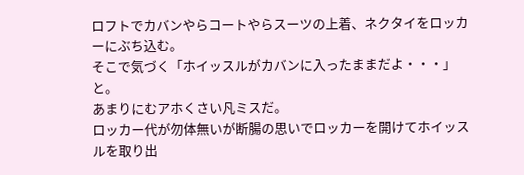ロフトでカバンやらコートやらスーツの上着、ネクタイをロッカーにぶち込む。
そこで気づく「ホイッスルがカバンに入ったままだよ・・・」と。
あまりにむアホくさい凡ミスだ。
ロッカー代が勿体無いが断腸の思いでロッカーを開けてホイッスルを取り出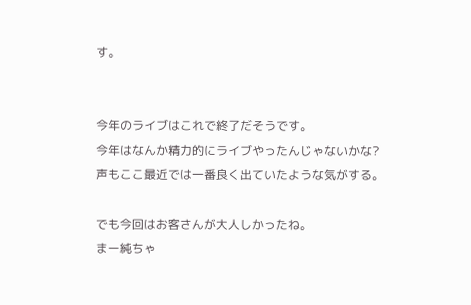す。


今年のライブはこれで終了だそうです。
今年はなんか精力的にライブやったんじゃないかな?
声もここ最近では一番良く出ていたような気がする。

でも今回はお客さんが大人しかったね。
まー純ちゃ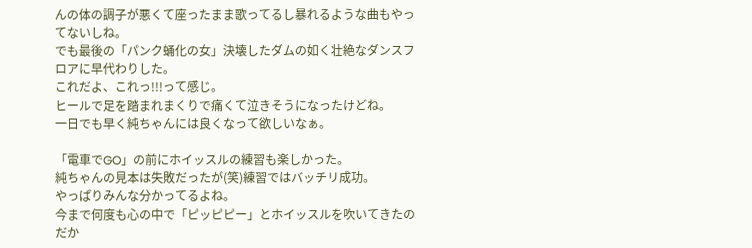んの体の調子が悪くて座ったまま歌ってるし暴れるような曲もやってないしね。
でも最後の「パンク蛹化の女」決壊したダムの如く壮絶なダンスフロアに早代わりした。
これだよ、これっ!!!って感じ。
ヒールで足を踏まれまくりで痛くて泣きそうになったけどね。
一日でも早く純ちゃんには良くなって欲しいなぁ。

「電車でGO」の前にホイッスルの練習も楽しかった。
純ちゃんの見本は失敗だったが(笑)練習ではバッチリ成功。
やっぱりみんな分かってるよね。
今まで何度も心の中で「ピッピピー」とホイッスルを吹いてきたのだか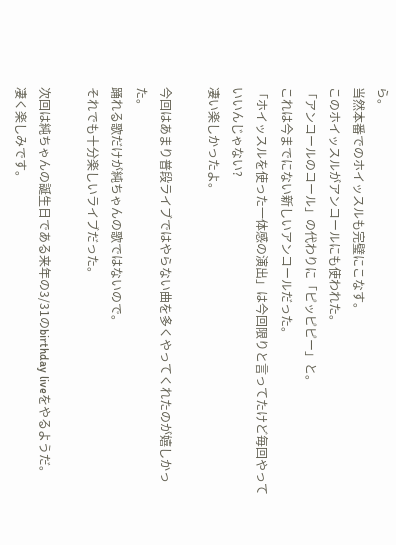ら。
当然本番でのホイッスルも完璧にこなす。
このホイッスルがアンコールにも使われた。
「アンコールのコール」の代わりに「ピッピピー」と。
これは今までにない新しいアンコールだった。
「ホイッスルを使った一体感の演出」は今回限りと言ってたけど毎回やっていいんじゃない?
凄い楽しかったよ。

今回はあまり普段ライブではやらない曲を多くやってくれたのが嬉しかった。
踊れる歌だけが純ちゃんの歌ではないので。
それでも十分楽しいライブだった。

次回は純ちゃんの誕生日である来年の3/31のbirthday liveをやるようだ。
凄く楽しみです。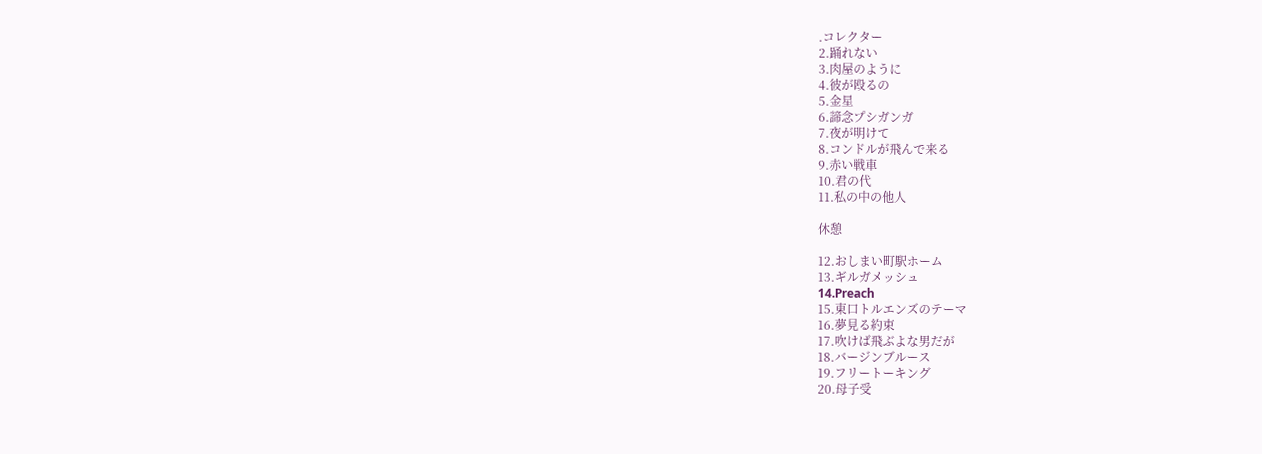.コレクター
2.踊れない
3.肉屋のように
4.彼が殴るの
5.金星
6.諦念プシガンガ
7.夜が明けて
8.コンドルが飛んで来る
9.赤い戦車
10.君の代
11.私の中の他人

休憩

12.おしまい町駅ホーム
13.ギルガメッシュ
14.Preach
15.東口トルエンズのテーマ
16.夢見る約束
17.吹けば飛ぶよな男だが
18.バージンブルース
19.フリートーキング
20.母子受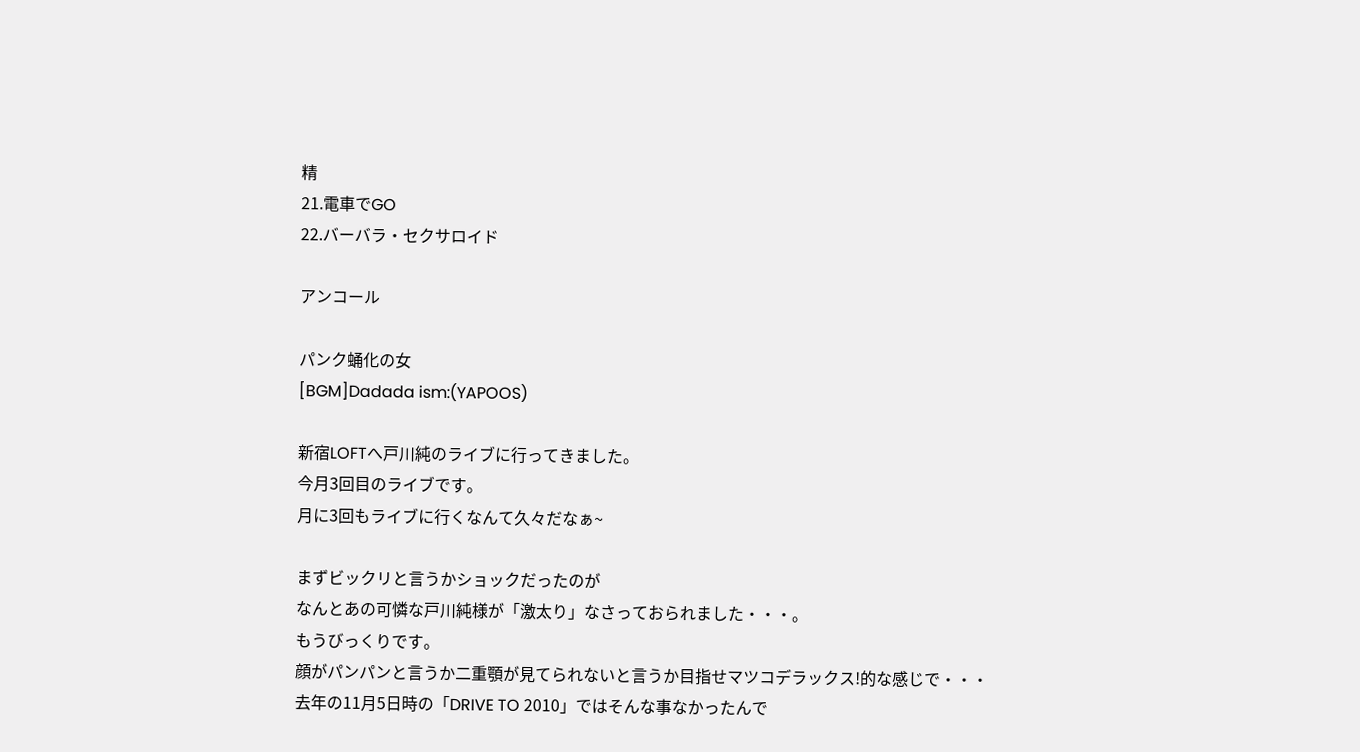精
21.電車でGO
22.バーバラ・セクサロイド

アンコール

パンク蛹化の女
[BGM]Dadada ism:(YAPOOS)

新宿LOFTへ戸川純のライブに行ってきました。
今月3回目のライブです。
月に3回もライブに行くなんて久々だなぁ~

まずビックリと言うかショックだったのが
なんとあの可憐な戸川純様が「激太り」なさっておられました・・・。
もうびっくりです。
顔がパンパンと言うか二重顎が見てられないと言うか目指せマツコデラックス!的な感じで・・・
去年の11月5日時の「DRIVE TO 2010」ではそんな事なかったんで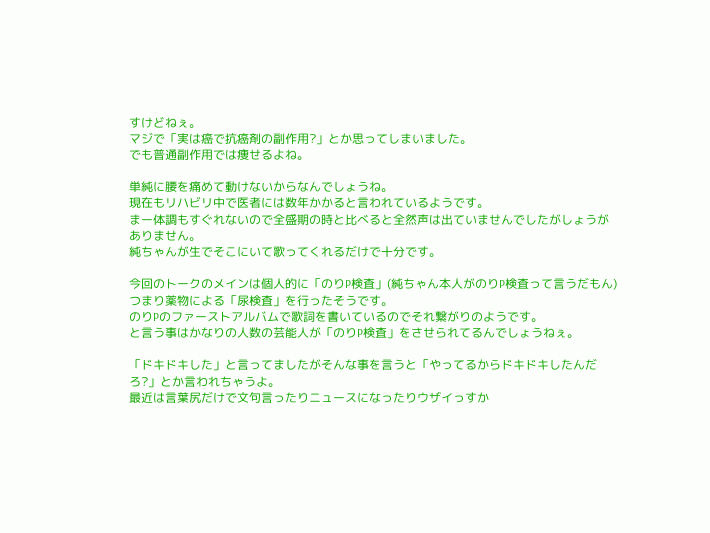すけどねぇ。
マジで「実は癌で抗癌剤の副作用?」とか思ってしまいました。
でも普通副作用では痩せるよね。

単純に腰を痛めて動けないからなんでしょうね。
現在もリハビリ中で医者には数年かかると言われているようです。
まー体調もすぐれないので全盛期の時と比べると全然声は出ていませんでしたがしょうがありません。
純ちゃんが生でそこにいて歌ってくれるだけで十分です。

今回のトークのメインは個人的に「のりP検査」(純ちゃん本人がのりP検査って言うだもん)
つまり薬物による「尿検査」を行ったそうです。
のりPのファーストアルバムで歌詞を書いているのでそれ繋がりのようです。
と言う事はかなりの人数の芸能人が「のりP検査」をさせられてるんでしょうねぇ。

「ドキドキした」と言ってましたがそんな事を言うと「やってるからドキドキしたんだろ?」とか言われちゃうよ。
最近は言葉尻だけで文句言ったりニュースになったりウザイっすか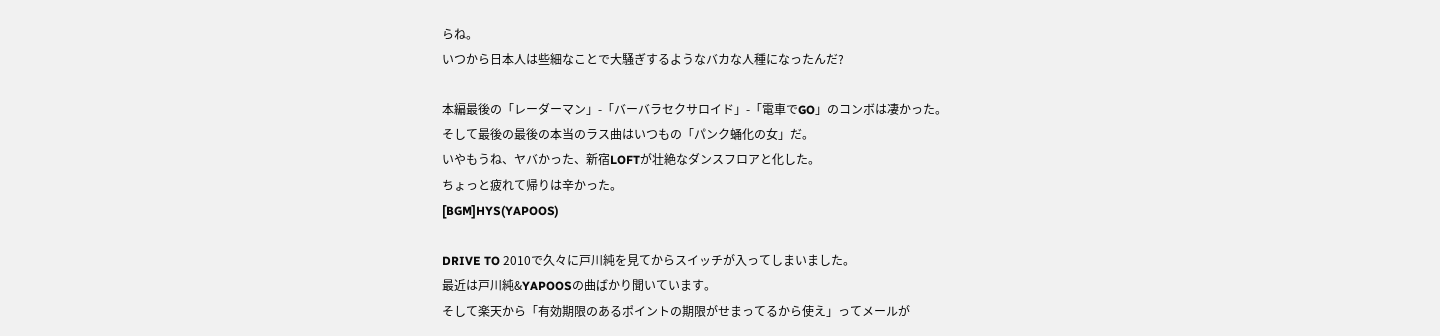らね。
いつから日本人は些細なことで大騒ぎするようなバカな人種になったんだ?

本編最後の「レーダーマン」-「バーバラセクサロイド」-「電車でGO」のコンボは凄かった。
そして最後の最後の本当のラス曲はいつもの「パンク蛹化の女」だ。
いやもうね、ヤバかった、新宿LOFTが壮絶なダンスフロアと化した。
ちょっと疲れて帰りは辛かった。
[BGM]HYS(YAPOOS)

DRIVE TO 2010で久々に戸川純を見てからスイッチが入ってしまいました。
最近は戸川純&YAPOOSの曲ばかり聞いています。
そして楽天から「有効期限のあるポイントの期限がせまってるから使え」ってメールが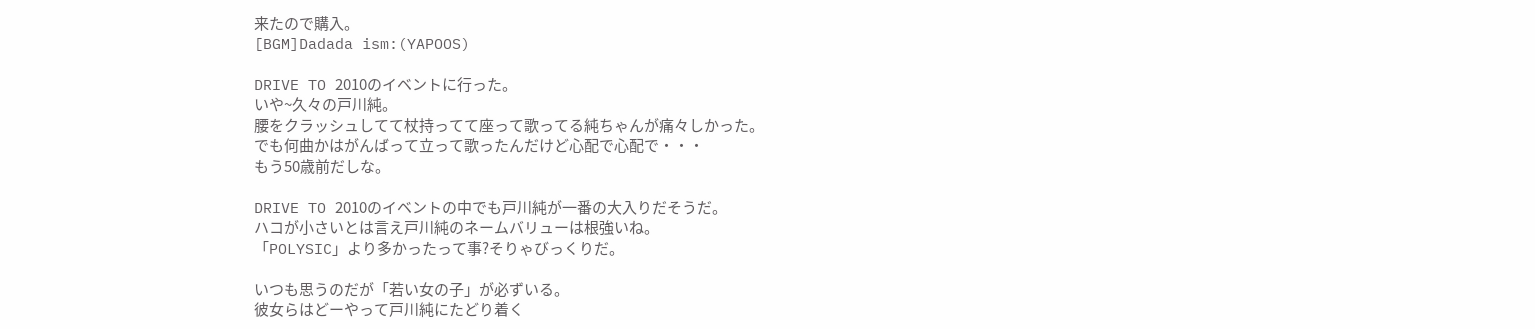来たので購入。
[BGM]Dadada ism:(YAPOOS)

DRIVE TO 2010のイベントに行った。
いや~久々の戸川純。
腰をクラッシュしてて杖持ってて座って歌ってる純ちゃんが痛々しかった。
でも何曲かはがんばって立って歌ったんだけど心配で心配で・・・
もう50歳前だしな。

DRIVE TO 2010のイベントの中でも戸川純が一番の大入りだそうだ。
ハコが小さいとは言え戸川純のネームバリューは根強いね。
「POLYSIC」より多かったって事?そりゃびっくりだ。

いつも思うのだが「若い女の子」が必ずいる。
彼女らはどーやって戸川純にたどり着く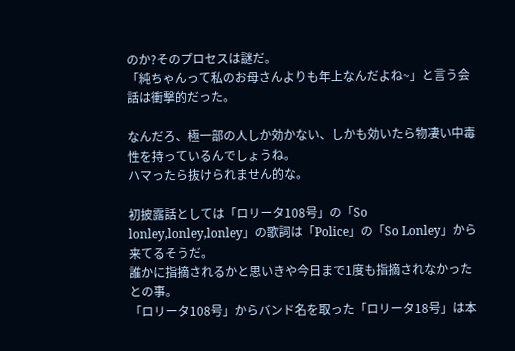のか?そのプロセスは謎だ。
「純ちゃんって私のお母さんよりも年上なんだよね~」と言う会話は衝撃的だった。

なんだろ、極一部の人しか効かない、しかも効いたら物凄い中毒性を持っているんでしょうね。
ハマったら抜けられません的な。

初披露話としては「ロリータ108号」の「So lonley,lonley,lonley」の歌詞は「Police」の「So Lonley」から来てるそうだ。
誰かに指摘されるかと思いきや今日まで1度も指摘されなかったとの事。
「ロリータ108号」からバンド名を取った「ロリータ18号」は本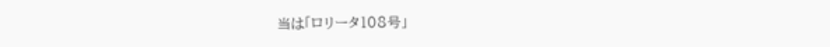当は「ロリータ108号」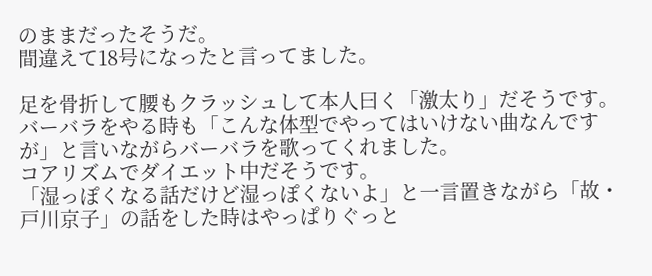のままだったそうだ。
間違えて18号になったと言ってました。

足を骨折して腰もクラッシュして本人曰く「激太り」だそうです。
バーバラをやる時も「こんな体型でやってはいけない曲なんですが」と言いながらバーバラを歌ってくれました。
コアリズムでダイエット中だそうです。
「湿っぽくなる話だけど湿っぽくないよ」と一言置きながら「故・戸川京子」の話をした時はやっぱりぐっと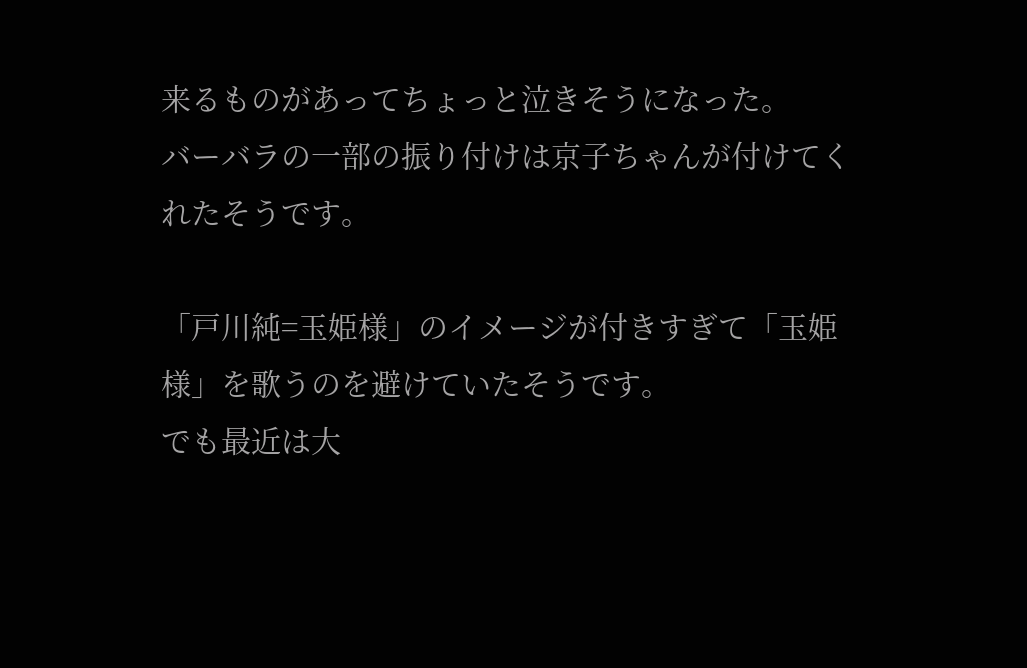来るものがあってちょっと泣きそうになった。
バーバラの一部の振り付けは京子ちゃんが付けてくれたそうです。

「戸川純=玉姫様」のイメージが付きすぎて「玉姫様」を歌うのを避けていたそうです。
でも最近は大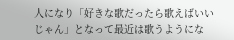人になり「好きな歌だったら歌えばいいじゃん」となって最近は歌うようにな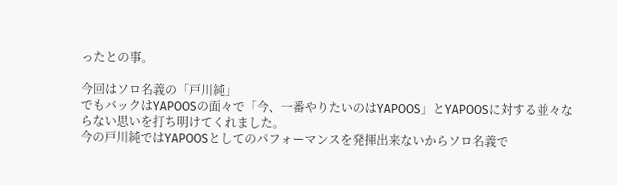ったとの事。

今回はソロ名義の「戸川純」
でもバックはYAPOOSの面々で「今、一番やりたいのはYAPOOS」とYAPOOSに対する並々ならない思いを打ち明けてくれました。
今の戸川純ではYAPOOSとしてのパフォーマンスを発揮出来ないからソロ名義で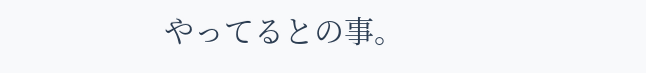やってるとの事。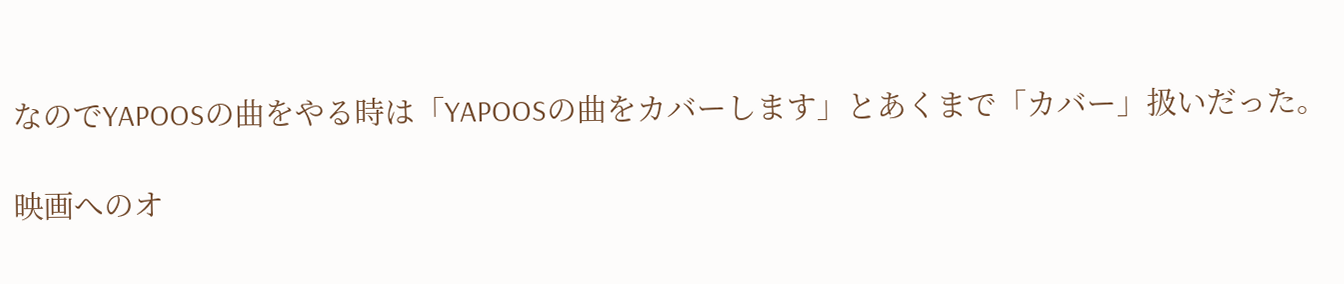なのでYAPOOSの曲をやる時は「YAPOOSの曲をカバーします」とあくまで「カバー」扱いだった。

映画へのオ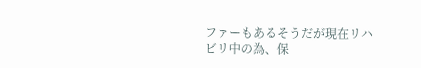ファーもあるそうだが現在リハビリ中の為、保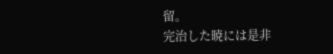留。
完治した暁には是非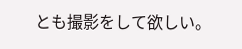とも撮影をして欲しい。